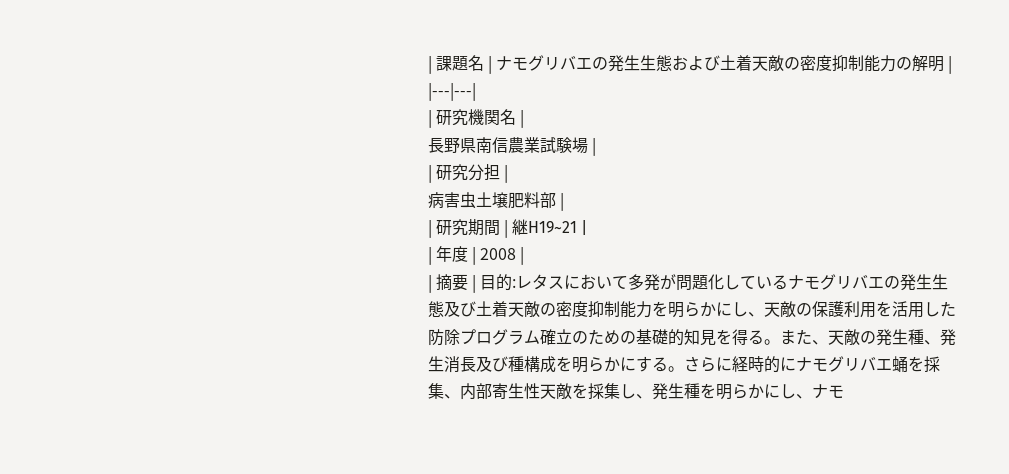| 課題名 | ナモグリバエの発生生態および土着天敵の密度抑制能力の解明 |
|---|---|
| 研究機関名 |
長野県南信農業試験場 |
| 研究分担 |
病害虫土壌肥料部 |
| 研究期間 | 継H19~21 |
| 年度 | 2008 |
| 摘要 | 目的:レタスにおいて多発が問題化しているナモグリバエの発生生態及び土着天敵の密度抑制能力を明らかにし、天敵の保護利用を活用した防除プログラム確立のための基礎的知見を得る。また、天敵の発生種、発生消長及び種構成を明らかにする。さらに経時的にナモグリバエ蛹を採集、内部寄生性天敵を採集し、発生種を明らかにし、ナモ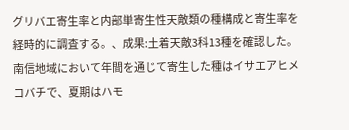グリバエ寄生率と内部単寄生性天敵類の種構成と寄生率を経時的に調査する。、成果:土着天敵3科13種を確認した。南信地域において年間を通じて寄生した種はイサエアヒメコバチで、夏期はハモ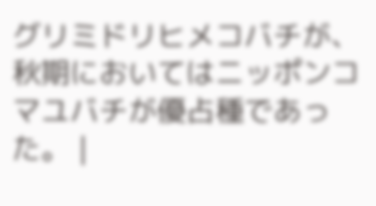グリミドリヒメコバチが、秋期においてはニッポンコマユバチが優占種であった。 |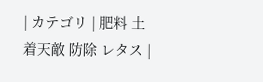| カテゴリ | 肥料 土着天敵 防除 レタス |